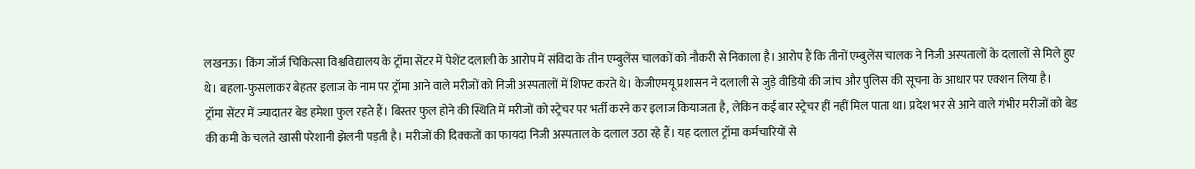लखनऊ। किंग जॉर्ज चिकित्सा विश्वविद्यालय के ट्रॉमा सेंटर में पेशेंट दलाली के आरोप में संविदा के तीन एम्बुलेंस चालकों को नौकरी से निकाला है। आरोप हैं कि तीनों एम्बुलेंस चालक ने निजी अस्पतालों के दलालों से मिले हुए थे। बहला-फुसलाकर बेहतर इलाज के नाम पर ट्रॉमा आने वाले मरीजों को निजी अस्पतालों में शिफ्ट करते थे। केजीएमयू प्रशासन ने दलाली से जुड़े वीडियो की जांच और पुलिस की सूचना के आधार पर एक्शन लिया है।
ट्रॉमा सेंटर में ज्यादातर बेड हमेशा फुल रहते हैं। बिस्तर फुल होने की स्थिति में मरीजों को स्ट्रेचर पर भर्ती करने कर इलाज कियाजता है, लेकिन कई बार स्ट्रेचर हीं नहीं मिल पाता था। प्रदेश भर से आने वाले गंभीर मरीजों को बेड की कमी के चलते खासी परेशानी झेलनी पड़ती है। मरीजों की दिक्कतों का फायदा निजी अस्पताल के दलाल उठा रहे हैं। यह दलाल ट्रॉमा कर्मचारियों से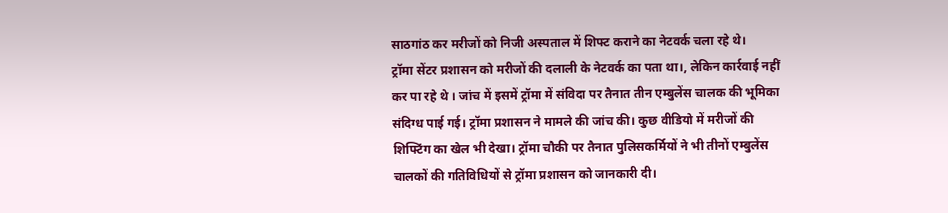साठगांठ कर मरीजों को निजी अस्पताल में शिफ्ट कराने का नेटवर्क चला रहे थे।
ट्रॉमा सेंटर प्रशासन को मरीजों की दलाली के नेटवर्क का पता था।, लेकिन कार्रवाई नहीं कर पा रहे थे । जांच में इसमें ट्रॉमा में संविदा पर तैनात तीन एम्बुलेंस चालक की भूमिका संदिग्ध पाई गई। ट्रॉमा प्रशासन ने मामले की जांच की। कुछ वीडियो में मरीजों की शिफ्टिंग का खेल भी देखा। ट्रॉमा चौकी पर तैनात पुलिसकर्मियों ने भी तीनों एम्बुलेंस चालकों की गतिविधियों से ट्रॉमा प्रशासन को जानकारी दी।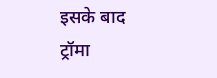इसके बाद ट्रॉमा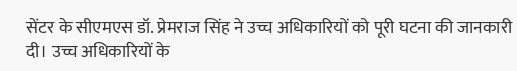सेंटर के सीएमएस डॉ. प्रेमराज सिंह ने उच्च अधिकारियों को पूरी घटना की जानकारी दी। उच्च अधिकारियों के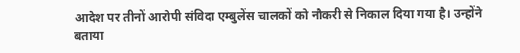आदेश पर तीनों आरोपी संविदा एम्बुलेंस चालकों को नौकरी से निकाल दिया गया है। उन्होंने बताया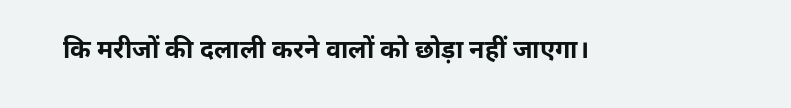कि मरीजों की दलाली करने वालों को छोड़ा नहीं जाएगा।